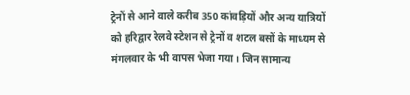ट्रेनों से आने वाले करीब 350 कांवड़ियों और अन्य यात्रियों को हरिद्वार रेलवे स्टेशन से ट्रेनों व शटल बसों के माध्यम से मंगलवार के भी वापस भेजा गया। जिन सामान्य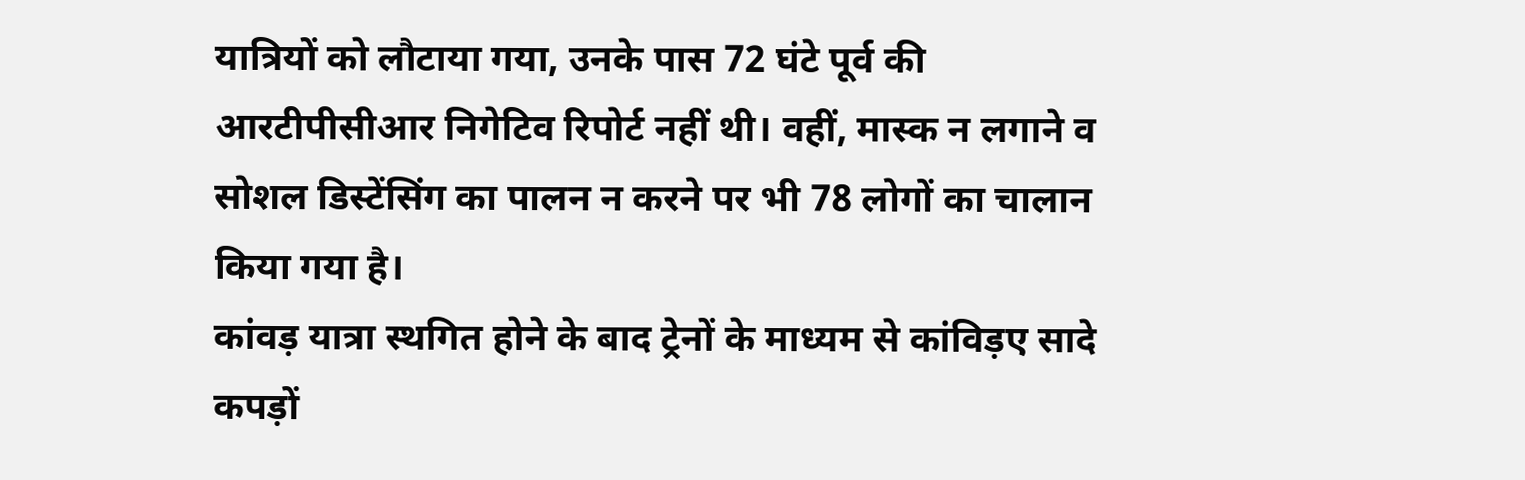यात्रियों को लौटाया गया, उनके पास 72 घंटे पूर्व की आरटीपीसीआर निगेटिव रिपोर्ट नहीं थी। वहीं, मास्क न लगाने व सोशल डिस्टेंसिंग का पालन न करने पर भी 78 लोगों का चालान किया गया है।
कांवड़ यात्रा स्थगित होने के बाद ट्रेनों के माध्यम से कांविड़ए सादे कपड़ों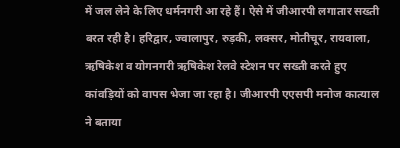में जल लेने के लिए धर्मनगरी आ रहे हैं। ऐसे में जीआरपी लगातार सख्ती बरत रही है। हरिद्वार, ज्वालापुर, रुड़की, लक्सर, मोतीचूर, रायवाला, ऋषिकेश व योगनगरी ऋषिकेश रेलवे स्टेशन पर सख्ती करते हुए कांवड़ियों को वापस भेजा जा रहा है। जीआरपी एएसपी मनोज कात्याल ने बताया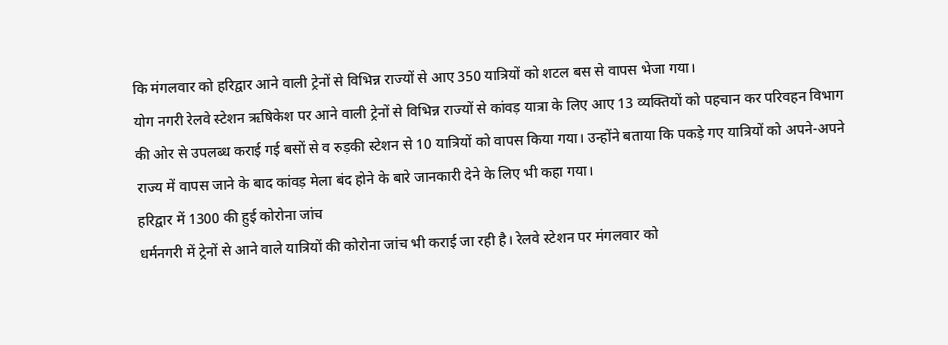कि मंगलवार को हरिद्वार आने वाली ट्रेनों से विभिन्न राज्यों से आए 350 यात्रियों को शटल बस से वापस भेजा गया।
योग नगरी रेलवे स्टेशन ऋषिकेश पर आने वाली ट्रेनों से विभिन्न राज्यों से कांवड़ यात्रा के लिए आए 13 व्यक्तियों को पहचान कर परिवहन विभाग की ओर से उपलब्ध कराई गई बसों से व रुड़की स्टेशन से 10 यात्रियों को वापस किया गया। उन्होंने बताया कि पकड़े गए यात्रियों को अपने-अपने राज्य में वापस जाने के बाद कांवड़ मेला बंद होने के बारे जानकारी देने के लिए भी कहा गया।
हरिद्वार में 1300 की हुई कोरोना जांच
धर्मनगरी में ट्रेनों से आने वाले यात्रियों की कोरोना जांच भी कराई जा रही है। रेलवे स्टेशन पर मंगलवार को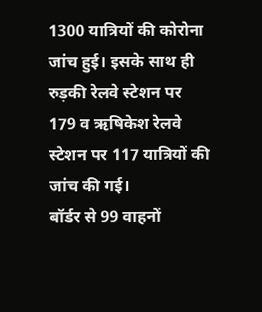1300 यात्रियों की कोरोना जांच हुई। इसके साथ ही रुड़की रेलवे स्टेशन पर 179 व ऋषिकेश रेलवे स्टेशन पर 117 यात्रियों की जांच की गई।
बॉर्डर से 99 वाहनों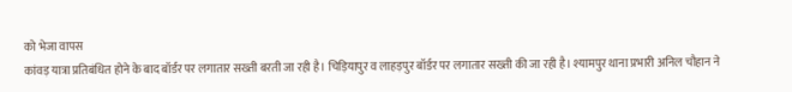को भेजा वापस
कांवड़ यात्रा प्रतिबंधित होने के बाद बॉर्डर पर लगातार सख्ती बरती जा रही है। चिड़ियापुर व लाहड़पुर बॉर्डर पर लगातार सख्ती की जा रही है। श्यामपुर थाना प्रभारी अनिल चौहान ने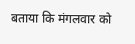बताया कि मंगलवार को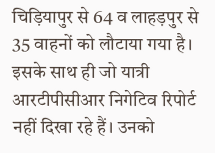चिड़ियापुर से 64 व लाहड़पुर से 35 वाहनों को लौटाया गया है। इसके साथ ही जो यात्री आरटीपीसीआर निगेटिव रिपोर्ट नहीं दिखा रहे हैं। उनको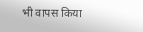भी वापस किया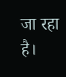जा रहा है।